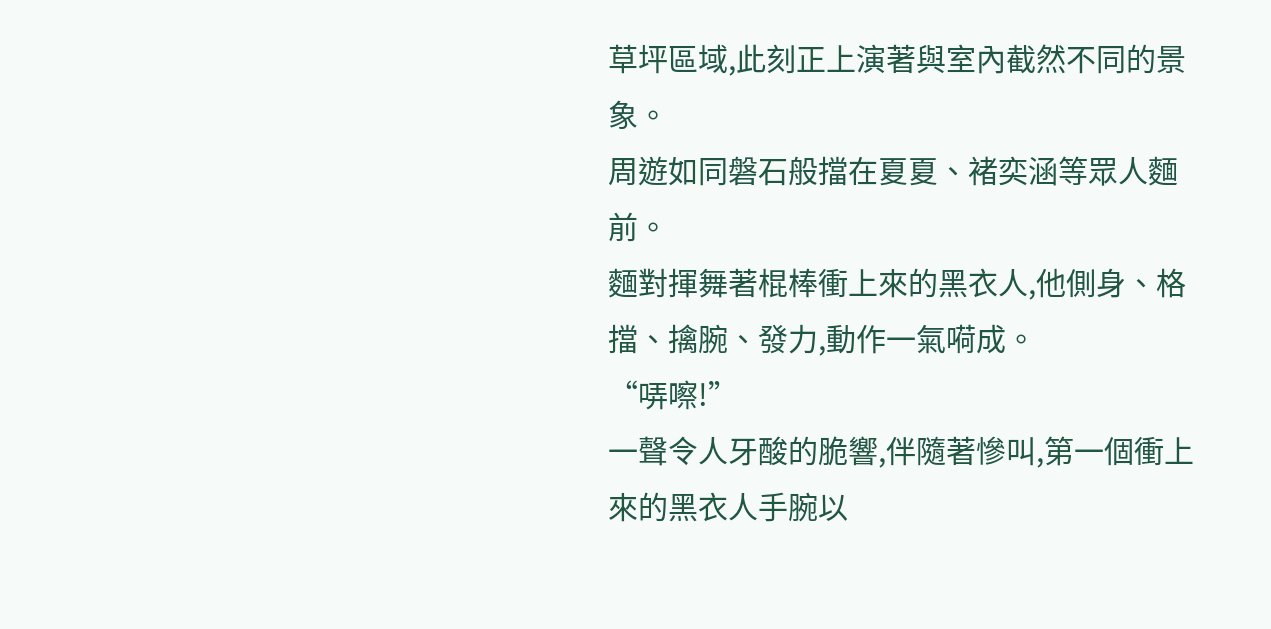草坪區域,此刻正上演著與室內截然不同的景象。
周遊如同磐石般擋在夏夏、褚奕涵等眾人麵前。
麵對揮舞著棍棒衝上來的黑衣人,他側身、格擋、擒腕、發力,動作一氣嗬成。
“哢嚓!”
一聲令人牙酸的脆響,伴隨著慘叫,第一個衝上來的黑衣人手腕以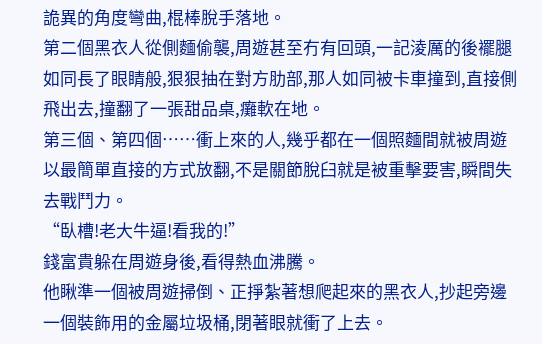詭異的角度彎曲,棍棒脫手落地。
第二個黑衣人從側麵偷襲,周遊甚至冇有回頭,一記淩厲的後襬腿如同長了眼睛般,狠狠抽在對方肋部,那人如同被卡車撞到,直接側飛出去,撞翻了一張甜品桌,癱軟在地。
第三個、第四個……衝上來的人,幾乎都在一個照麵間就被周遊以最簡單直接的方式放翻,不是關節脫臼就是被重擊要害,瞬間失去戰鬥力。
“臥槽!老大牛逼!看我的!”
錢富貴躲在周遊身後,看得熱血沸騰。
他瞅準一個被周遊掃倒、正掙紮著想爬起來的黑衣人,抄起旁邊一個裝飾用的金屬垃圾桶,閉著眼就衝了上去。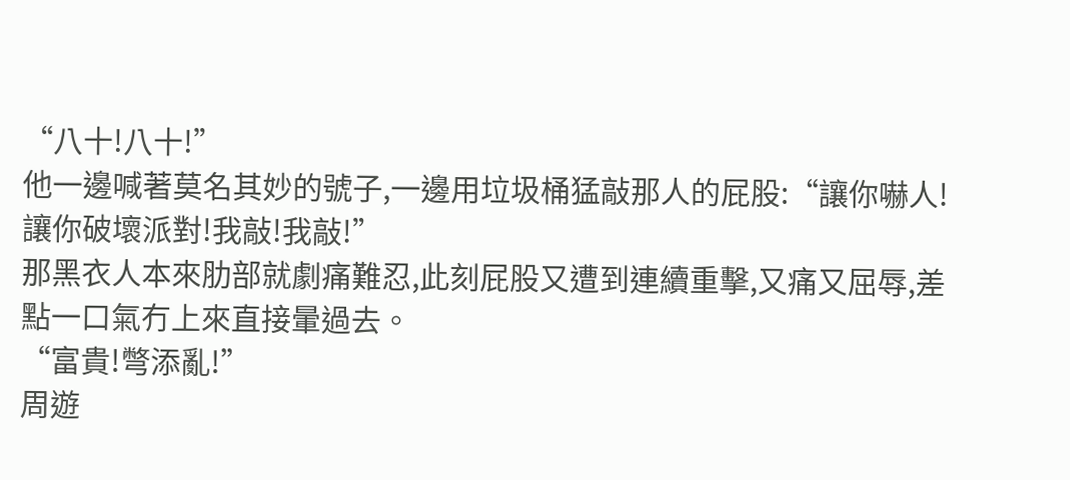“八十!八十!”
他一邊喊著莫名其妙的號子,一邊用垃圾桶猛敲那人的屁股:“讓你嚇人!讓你破壞派對!我敲!我敲!”
那黑衣人本來肋部就劇痛難忍,此刻屁股又遭到連續重擊,又痛又屈辱,差點一口氣冇上來直接暈過去。
“富貴!彆添亂!”
周遊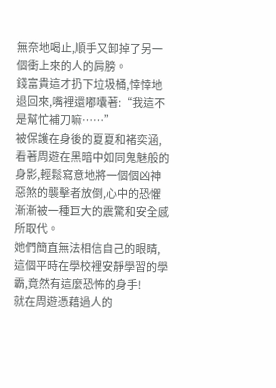無奈地喝止,順手又卸掉了另一個衝上來的人的肩膀。
錢富貴這才扔下垃圾桶,悻悻地退回來,嘴裡還嘟囔著:“我這不是幫忙補刀嘛……”
被保護在身後的夏夏和褚奕涵,看著周遊在黑暗中如同鬼魅般的身影,輕鬆寫意地將一個個凶神惡煞的襲擊者放倒,心中的恐懼漸漸被一種巨大的震驚和安全感所取代。
她們簡直無法相信自己的眼睛,這個平時在學校裡安靜學習的學霸,竟然有這麼恐怖的身手!
就在周遊憑藉過人的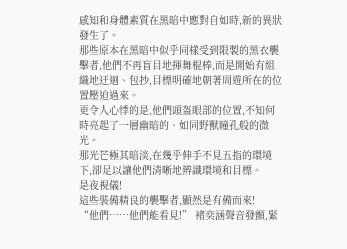感知和身體素質在黑暗中應對自如時,新的異狀發生了。
那些原本在黑暗中似乎同樣受到限製的黑衣襲擊者,他們不再盲目地揮舞棍棒,而是開始有組織地迂迴、包抄,目標明確地朝著周遊所在的位置壓迫過來。
更令人心悸的是,他們頭盔眼部的位置,不知何時亮起了一層幽暗的、如同野獸瞳孔般的微光。
那光芒極其暗淡,在幾乎伸手不見五指的環境下,卻足以讓他們清晰地辨識環境和目標。
是夜視儀!
這些裝備精良的襲擊者,顯然是有備而來!
“他們……他們能看見!” 褚奕涵聲音發顫,緊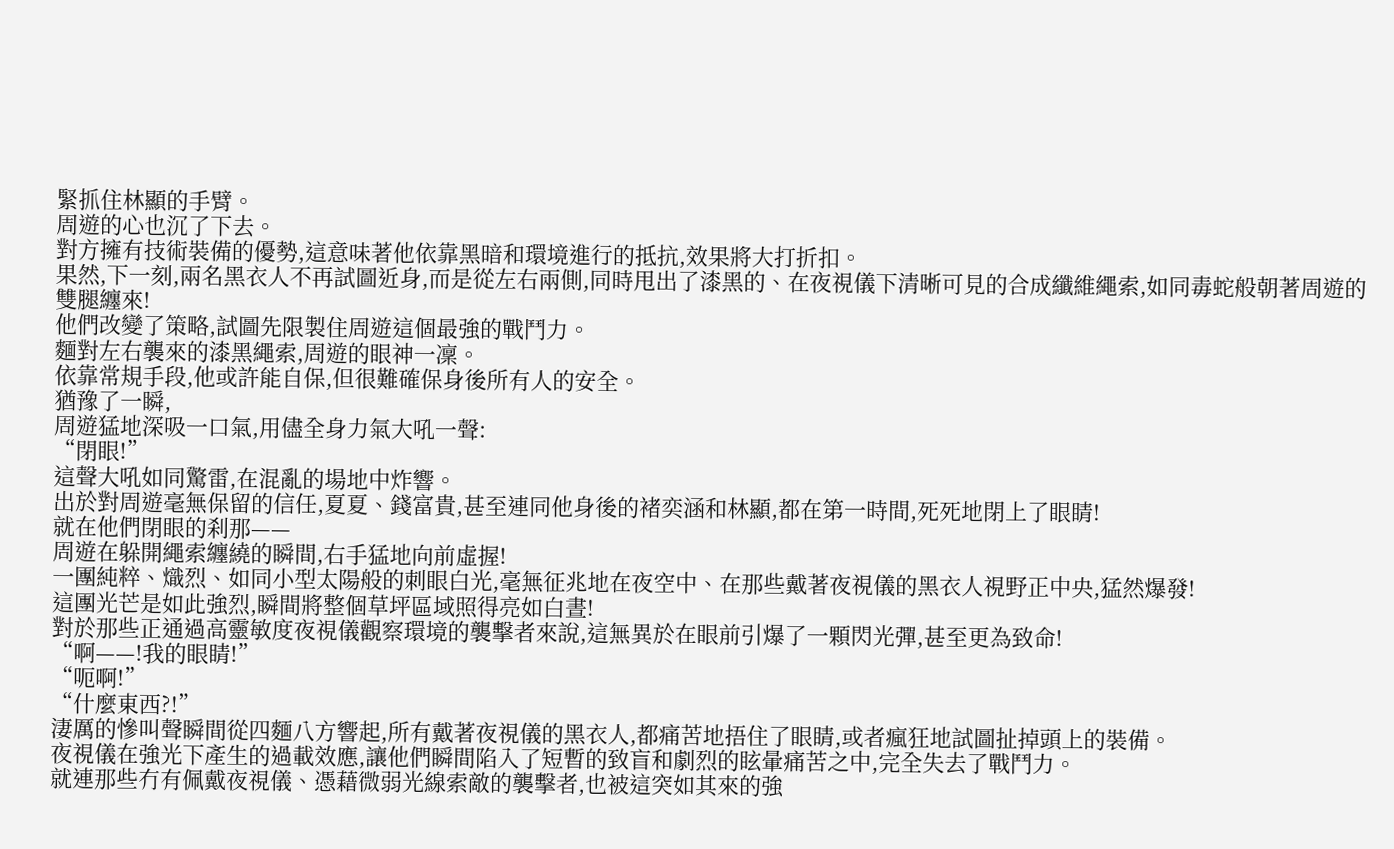緊抓住林顯的手臂。
周遊的心也沉了下去。
對方擁有技術裝備的優勢,這意味著他依靠黑暗和環境進行的抵抗,效果將大打折扣。
果然,下一刻,兩名黑衣人不再試圖近身,而是從左右兩側,同時甩出了漆黑的、在夜視儀下清晰可見的合成纖維繩索,如同毒蛇般朝著周遊的雙腿纏來!
他們改變了策略,試圖先限製住周遊這個最強的戰鬥力。
麵對左右襲來的漆黑繩索,周遊的眼神一凜。
依靠常規手段,他或許能自保,但很難確保身後所有人的安全。
猶豫了一瞬,
周遊猛地深吸一口氣,用儘全身力氣大吼一聲:
“閉眼!”
這聲大吼如同驚雷,在混亂的場地中炸響。
出於對周遊毫無保留的信任,夏夏、錢富貴,甚至連同他身後的褚奕涵和林顯,都在第一時間,死死地閉上了眼睛!
就在他們閉眼的刹那——
周遊在躲開繩索纏繞的瞬間,右手猛地向前虛握!
一團純粹、熾烈、如同小型太陽般的刺眼白光,毫無征兆地在夜空中、在那些戴著夜視儀的黑衣人視野正中央,猛然爆發!
這團光芒是如此強烈,瞬間將整個草坪區域照得亮如白晝!
對於那些正通過高靈敏度夜視儀觀察環境的襲擊者來說,這無異於在眼前引爆了一顆閃光彈,甚至更為致命!
“啊——!我的眼睛!”
“呃啊!”
“什麼東西?!”
淒厲的慘叫聲瞬間從四麵八方響起,所有戴著夜視儀的黑衣人,都痛苦地捂住了眼睛,或者瘋狂地試圖扯掉頭上的裝備。
夜視儀在強光下產生的過載效應,讓他們瞬間陷入了短暫的致盲和劇烈的眩暈痛苦之中,完全失去了戰鬥力。
就連那些冇有佩戴夜視儀、憑藉微弱光線索敵的襲擊者,也被這突如其來的強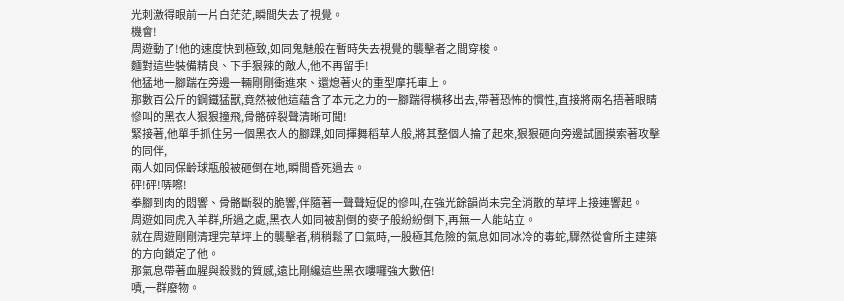光刺激得眼前一片白茫茫,瞬間失去了視覺。
機會!
周遊動了!他的速度快到極致,如同鬼魅般在暫時失去視覺的襲擊者之間穿梭。
麵對這些裝備精良、下手狠辣的敵人,他不再留手!
他猛地一腳踹在旁邊一輛剛剛衝進來、還熄著火的重型摩托車上。
那數百公斤的鋼鐵猛獸,竟然被他這蘊含了本元之力的一腳踹得橫移出去,帶著恐怖的慣性,直接將兩名捂著眼睛慘叫的黑衣人狠狠撞飛,骨骼碎裂聲清晰可聞!
緊接著,他單手抓住另一個黑衣人的腳踝,如同揮舞稻草人般,將其整個人掄了起來,狠狠砸向旁邊試圖摸索著攻擊的同伴,
兩人如同保齡球瓶般被砸倒在地,瞬間昏死過去。
砰!砰!哢嚓!
拳腳到肉的悶響、骨骼斷裂的脆響,伴隨著一聲聲短促的慘叫,在強光餘韻尚未完全消散的草坪上接連響起。
周遊如同虎入羊群,所過之處,黑衣人如同被割倒的麥子般紛紛倒下,再無一人能站立。
就在周遊剛剛清理完草坪上的襲擊者,稍稍鬆了口氣時,一股極其危險的氣息如同冰冷的毒蛇,驟然從會所主建築的方向鎖定了他。
那氣息帶著血腥與殺戮的質感,遠比剛纔這些黑衣嘍囉強大數倍!
嘖,一群廢物。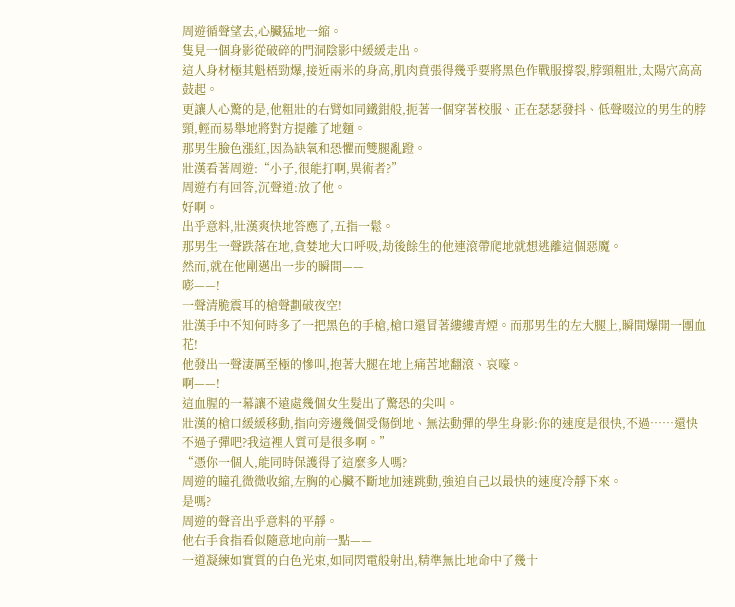周遊循聲望去,心臟猛地一縮。
隻見一個身影從破碎的門洞陰影中緩緩走出。
這人身材極其魁梧勁爆,接近兩米的身高,肌肉賁張得幾乎要將黑色作戰服撐裂,脖頸粗壯,太陽穴高高鼓起。
更讓人心驚的是,他粗壯的右臂如同鐵鉗般,扼著一個穿著校服、正在瑟瑟發抖、低聲啜泣的男生的脖頸,輕而易舉地將對方提離了地麵。
那男生臉色漲紅,因為缺氧和恐懼而雙腿亂蹬。
壯漢看著周遊:“小子,很能打啊,異術者?”
周遊冇有回答,沉聲道:放了他。
好啊。
出乎意料,壯漢爽快地答應了,五指一鬆。
那男生一聲跌落在地,貪婪地大口呼吸,劫後餘生的他連滾帶爬地就想逃離這個惡魔。
然而,就在他剛邁出一步的瞬間——
嘭——!
一聲清脆震耳的槍聲劃破夜空!
壯漢手中不知何時多了一把黑色的手槍,槍口還冒著縷縷青煙。而那男生的左大腿上,瞬間爆開一團血花!
他發出一聲淒厲至極的慘叫,抱著大腿在地上痛苦地翻滾、哀嚎。
啊——!
這血腥的一幕讓不遠處幾個女生髮出了驚恐的尖叫。
壯漢的槍口緩緩移動,指向旁邊幾個受傷倒地、無法動彈的學生身影:你的速度是很快,不過……還快不過子彈吧?我這裡人質可是很多啊。”
“憑你一個人,能同時保護得了這麼多人嗎?
周遊的瞳孔微微收縮,左胸的心臟不斷地加速跳動,強迫自己以最快的速度冷靜下來。
是嗎?
周遊的聲音出乎意料的平靜。
他右手食指看似隨意地向前一點——
一道凝練如實質的白色光束,如同閃電般射出,精準無比地命中了幾十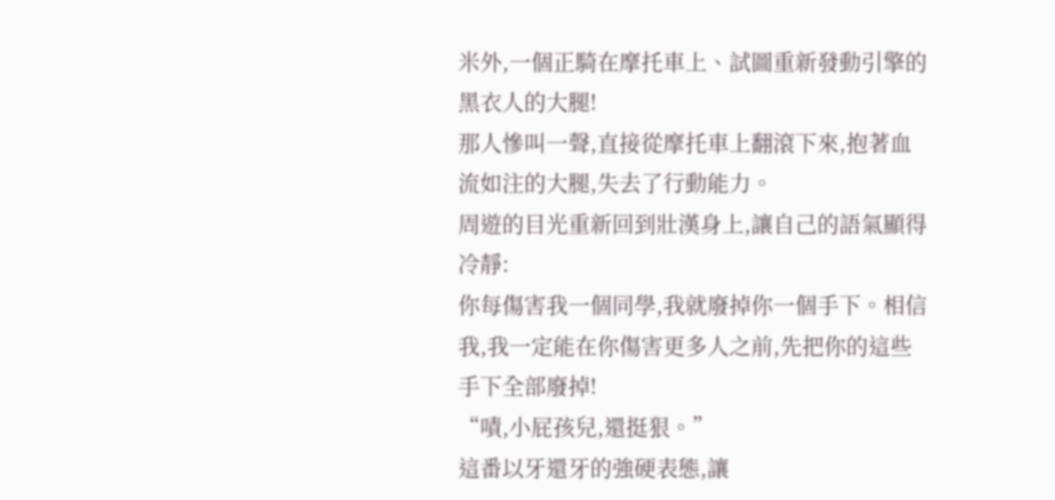米外,一個正騎在摩托車上、試圖重新發動引擎的黑衣人的大腿!
那人慘叫一聲,直接從摩托車上翻滾下來,抱著血流如注的大腿,失去了行動能力。
周遊的目光重新回到壯漢身上,讓自己的語氣顯得冷靜:
你每傷害我一個同學,我就廢掉你一個手下。相信我,我一定能在你傷害更多人之前,先把你的這些手下全部廢掉!
“嘖,小屁孩兒,還挺狠。”
這番以牙還牙的強硬表態,讓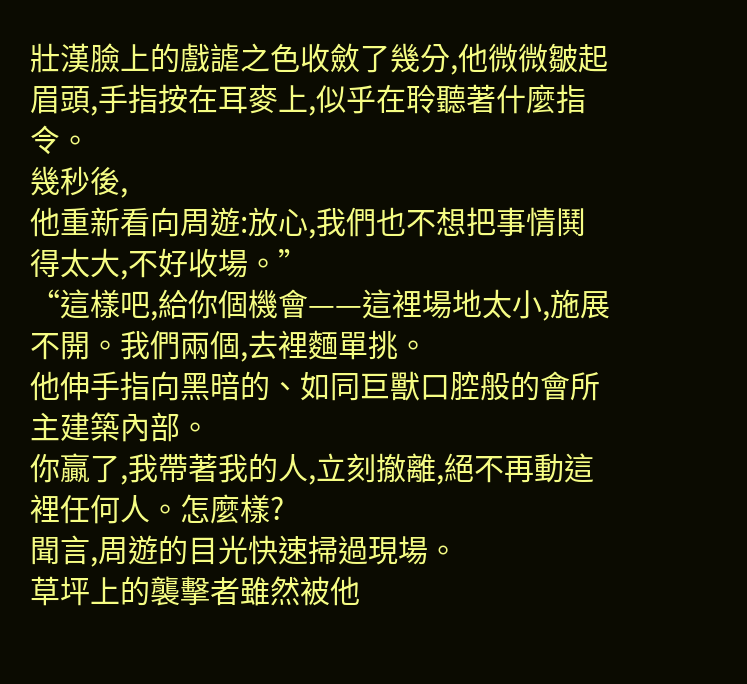壯漢臉上的戲謔之色收斂了幾分,他微微皺起眉頭,手指按在耳麥上,似乎在聆聽著什麼指令。
幾秒後,
他重新看向周遊:放心,我們也不想把事情鬨得太大,不好收場。”
“這樣吧,給你個機會——這裡場地太小,施展不開。我們兩個,去裡麵單挑。
他伸手指向黑暗的、如同巨獸口腔般的會所主建築內部。
你贏了,我帶著我的人,立刻撤離,絕不再動這裡任何人。怎麼樣?
聞言,周遊的目光快速掃過現場。
草坪上的襲擊者雖然被他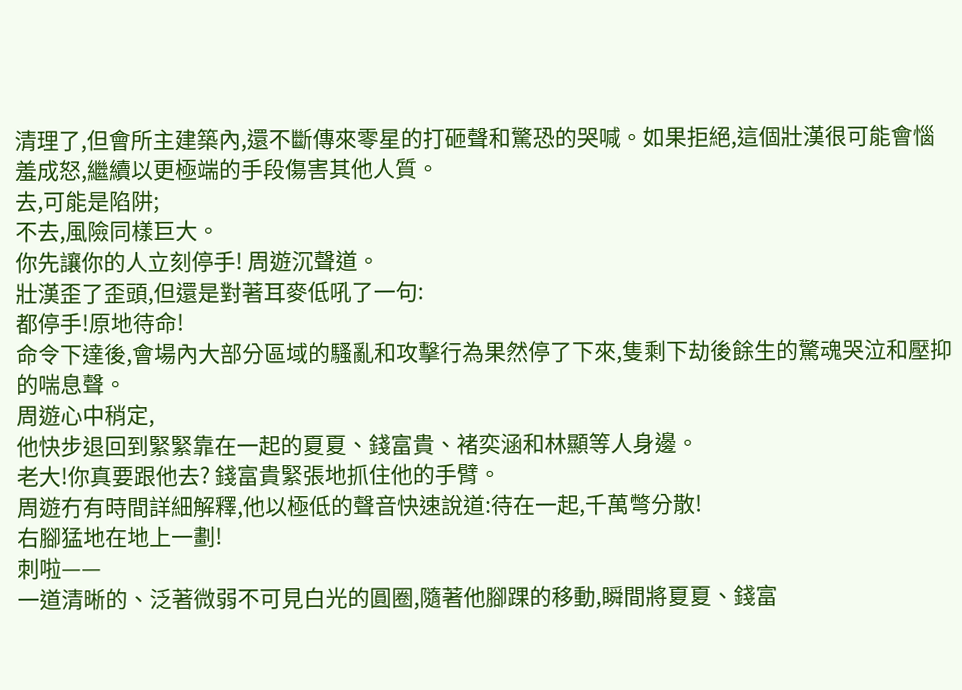清理了,但會所主建築內,還不斷傳來零星的打砸聲和驚恐的哭喊。如果拒絕,這個壯漢很可能會惱羞成怒,繼續以更極端的手段傷害其他人質。
去,可能是陷阱;
不去,風險同樣巨大。
你先讓你的人立刻停手! 周遊沉聲道。
壯漢歪了歪頭,但還是對著耳麥低吼了一句:
都停手!原地待命!
命令下達後,會場內大部分區域的騷亂和攻擊行為果然停了下來,隻剩下劫後餘生的驚魂哭泣和壓抑的喘息聲。
周遊心中稍定,
他快步退回到緊緊靠在一起的夏夏、錢富貴、褚奕涵和林顯等人身邊。
老大!你真要跟他去? 錢富貴緊張地抓住他的手臂。
周遊冇有時間詳細解釋,他以極低的聲音快速說道:待在一起,千萬彆分散!
右腳猛地在地上一劃!
刺啦——
一道清晰的、泛著微弱不可見白光的圓圈,隨著他腳踝的移動,瞬間將夏夏、錢富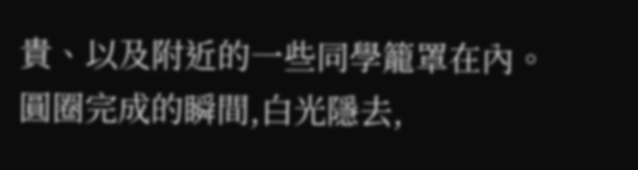貴、以及附近的一些同學籠罩在內。
圓圈完成的瞬間,白光隱去,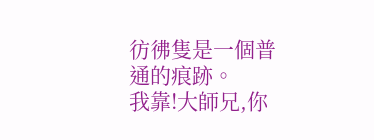彷彿隻是一個普通的痕跡。
我靠!大師兄,你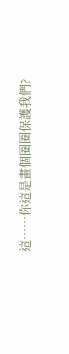這……你這是畫個圈圈保護我們?